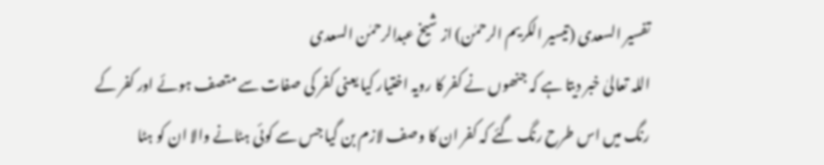تفسیر السعدی (تیسیر الکریم الرحمٰن) از شیخ عبدالرحمٰن السعدی
اللہ تعالیٰ خبر دیتا ہے کہ جنھوں نے کفر کا رویہ اختیار کیا یعنی کفر کی صفات سے متصف ہوئے اور کفر کے رنگ میں اس طرح رنگ گئے کہ کفر ان کا وصف لازم بن گیا جس سے کوئی ہٹانے والا ان کو ہٹا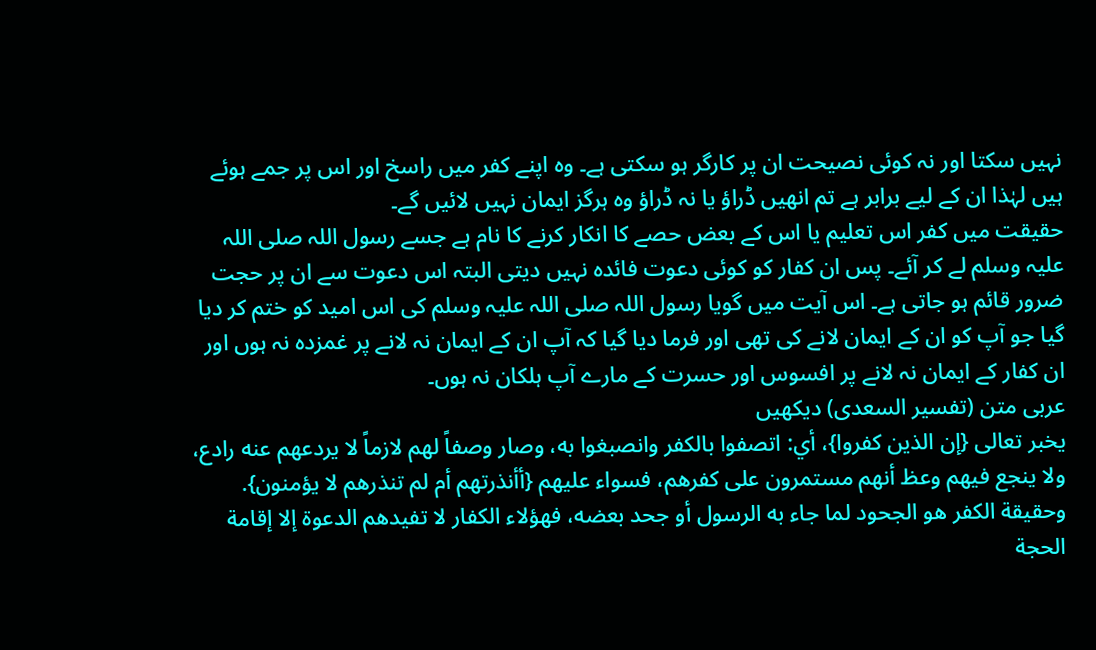نہیں سکتا اور نہ کوئی نصیحت ان پر کارگر ہو سکتی ہے۔ وہ اپنے کفر میں راسخ اور اس پر جمے ہوئے ہیں لہٰذا ان کے لیے برابر ہے تم انھیں ڈراؤ یا نہ ڈراؤ وہ ہرگز ایمان نہیں لائیں گے۔
حقیقت میں کفر اس تعلیم یا اس کے بعض حصے کا انکار کرنے کا نام ہے جسے رسول اللہ صلی اللہ علیہ وسلم لے کر آئے۔ پس ان کفار کو کوئی دعوت فائدہ نہیں دیتی البتہ اس دعوت سے ان پر حجت ضرور قائم ہو جاتی ہے۔ اس آیت میں گویا رسول اللہ صلی اللہ علیہ وسلم کی اس امید کو ختم کر دیا گیا جو آپ کو ان کے ایمان لانے کی تھی اور فرما دیا گیا کہ آپ ان کے ایمان نہ لانے پر غمزدہ نہ ہوں اور ان کفار کے ایمان نہ لانے پر افسوس اور حسرت کے مارے آپ ہلکان نہ ہوں۔
عربی متن (تفسیر السعدی) دیکھیں
يخبر تعالى {إن الذين كفروا}، أي: اتصفوا بالكفر وانصبغوا به، وصار وصفاً لهم لازماً لا يردعهم عنه رادع، ولا ينجع فيهم وعظ أنهم مستمرون على كفرهم، فسواء عليهم {أأنذرتهم أم لم تنذرهم لا يؤمنون}. وحقيقة الكفر هو الجحود لما جاء به الرسول أو جحد بعضه، فهؤلاء الكفار لا تفيدهم الدعوة إلا إقامة الحجة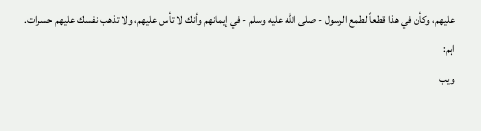عليهم، وكأن في هذا قطعاً لطمع الرسول - صلى الله عليه وسلم - في إيمانهم وأنك لا تأس عليهم، ولا تذهب نفسك عليهم حسرات.
اہم:
ویب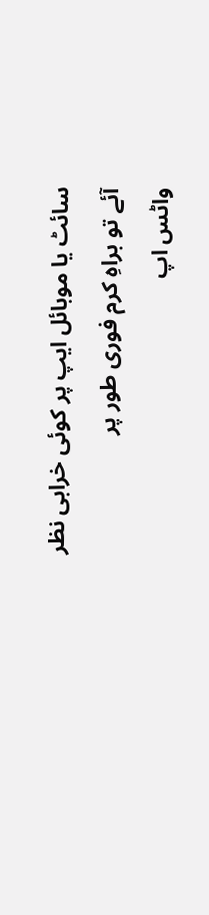سائٹ یا موبائل ایپ پر کوئی خرابی نظر آئے تو براہِ کرم فوری طور پر
واٹس اپ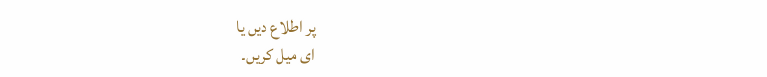پر اطلاع دیں یا
ای میل کریں۔